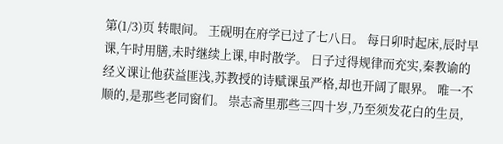第(1/3)页 转眼间。 王砚明在府学已过了七八日。 每日卯时起床,辰时早课,午时用膳,未时继续上课,申时散学。 日子过得规律而充实,秦教谕的经义课让他获益匪浅,苏教授的诗赋课虽严格,却也开阔了眼界。 唯一不顺的,是那些老同窗们。 崇志斋里那些三四十岁,乃至须发花白的生员,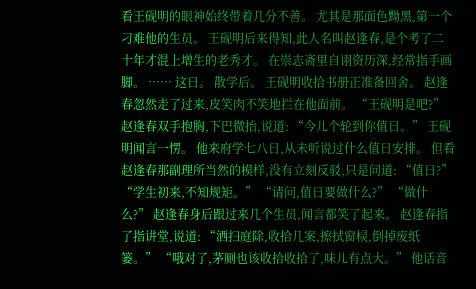看王砚明的眼神始终带着几分不善。 尤其是那面色黝黑,第一个刁难他的生员。 王砚明后来得知,此人名叫赵逢春,是个考了二十年才混上增生的老秀才。 在崇志斋里自诩资历深,经常指手画脚。 …… 这日。 散学后。 王砚明收拾书册正准备回舍。 赵逢春忽然走了过来,皮笑肉不笑地拦在他面前。 “王砚明是吧?” 赵逢春双手抱胸,下巴微抬,说道: “今儿个轮到你值日。” 王砚明闻言一愣。 他来府学七八日,从未听说过什么值日安排。 但看赵逢春那副理所当然的模样,没有立刻反驳,只是问道: “值日?” “学生初来,不知规矩。” “请问,值日要做什么?” “做什么?” 赵逢春身后跟过来几个生员,闻言都笑了起来。 赵逢春指了指讲堂,说道: “洒扫庭除,收拾几案,擦拭窗棂,倒掉废纸篓。” “哦对了,茅厕也该收拾收拾了,味儿有点大。” 他话音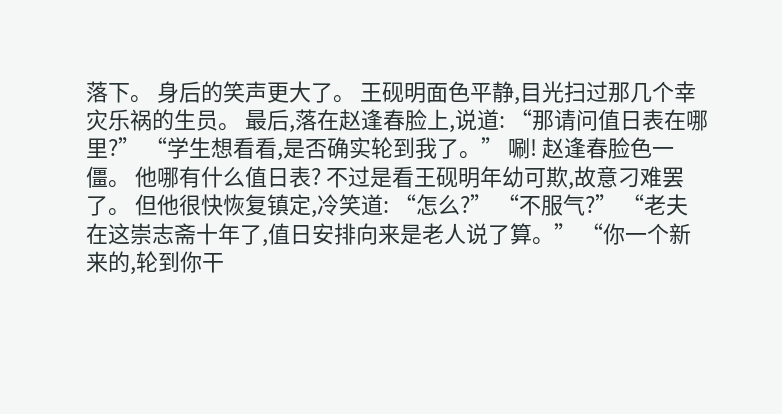落下。 身后的笑声更大了。 王砚明面色平静,目光扫过那几个幸灾乐祸的生员。 最后,落在赵逢春脸上,说道: “那请问值日表在哪里?” “学生想看看,是否确实轮到我了。” 唰! 赵逢春脸色一僵。 他哪有什么值日表? 不过是看王砚明年幼可欺,故意刁难罢了。 但他很快恢复镇定,冷笑道: “怎么?” “不服气?” “老夫在这崇志斋十年了,值日安排向来是老人说了算。” “你一个新来的,轮到你干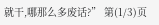就干,哪那么多废话?” 第(1/3)页